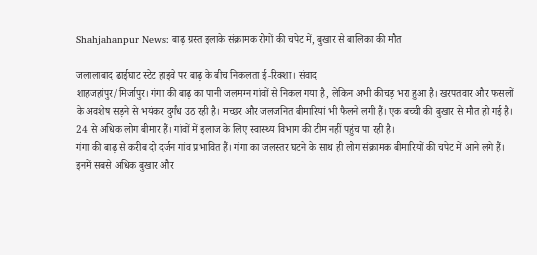Shahjahanpur News: बाढ़ ग्रस्त इलाके संक्रामक रोगों की चपेट में, बुखार से बालिका की मौत

जलालाबाद ढाईघाट स्टेट हाइवे पर बाढ़ के बीच निकलता ई-रिक्शा। संवाद
शाहजहांपुर/मिर्जापुर। गंगा की बाढ़ का पानी जलमग्न गांवों से निकल गया है, लेकिन अभी कीचड़ भरा हुआ है। खरपतवार और फसलों के अवशेष सड़ने से भयंकर दुर्गंध उठ रही है। मच्छर और जलजनित बीमारियां भी फैलने लगी हैं। एक बच्ची की बुखार से मौत हो गई है। 24 से अधिक लोग बीमार हैं। गांवों में इलाज के लिए स्वास्थ्य विभाग की टीम नहीं पहुंच पा रही है।
गंगा की बाढ़ से करीब दो दर्जन गांव प्रभावित हैं। गंगा का जलस्तर घटने के साथ ही लोग संक्रामक बीमारियों की चपेट में आने लगे हैं। इनमें सबसे अधिक बुखार और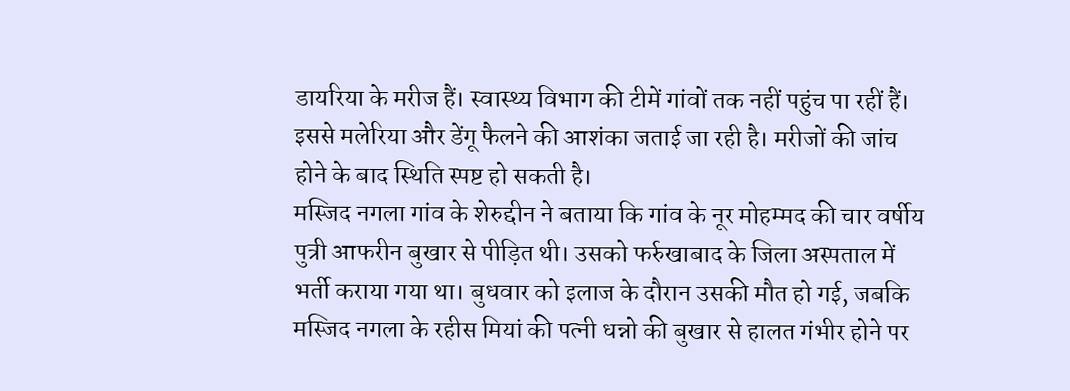डायरिया के मरीज हैं। स्वास्थ्य विभाग की टीमें गांवों तक नहीं पहुंच पा रहीं हैं। इससे मलेरिया और डेंगू फैलने की आशंका जताई जा रही है। मरीजों की जांच होने के बाद स्थिति स्पष्ट हो सकती है।
मस्जिद नगला गांव के शेरुद्दीन ने बताया कि गांव के नूर मोहम्मद की चार वर्षीय पुत्री आफरीन बुखार से पीड़ित थी। उसको फर्रुखाबाद के जिला अस्पताल में भर्ती कराया गया था। बुधवार को इलाज के दौरान उसकी मौत हो गई, जबकि मस्जिद नगला के रहीस मियां की पत्नी धन्नो की बुखार से हालत गंभीर होने पर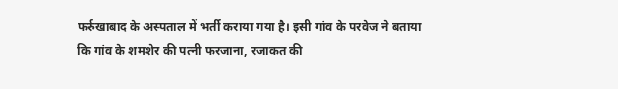फर्रुखाबाद के अस्पताल में भर्ती कराया गया है। इसी गांव के परवेज ने बताया कि गांव के शमशेर की पत्नी फरजाना, रजाकत की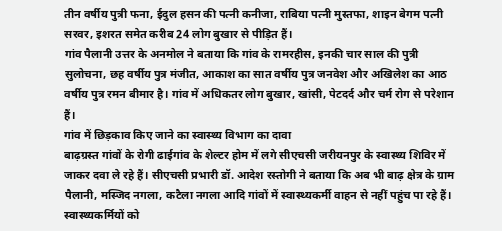तीन वर्षीय पुत्री फना, ईदुल हसन की पत्नी कनीजा, राबिया पत्नी मुस्तफा, शाइन बेगम पत्नी सरवर, इशरत समेत करीब 24 लोग बुखार से पीड़ित हैं।
गांव पैलानी उत्तर के अनमोल ने बताया कि गांव के रामरहीस, इनकी चार साल की पुत्री सुलोचना, छह वर्षीय पुत्र मंजीत, आकाश का सात वर्षीय पुत्र जनवेश और अखिलेश का आठ वर्षीय पुत्र रमन बीमार है। गांव में अधिकतर लोग बुखार, खांसी, पेटदर्द और चर्म रोग से परेशान हैं।
गांव में छिड़काव किए जाने का स्वास्थ्य विभाग का दावा
बाढ़ग्रस्त गांवों के रोगी ढाईगांव के शेल्टर होम में लगे सीएचसी जरीयनपुर के स्वास्थ्य शिविर में जाकर दवा ले रहे हैं। सीएचसी प्रभारी डॉ. आदेश रस्तोगी ने बताया कि अब भी बाढ़ क्षेत्र के ग्राम पैलानी, मस्जिद नगला, कटैला नगला आदि गांवों में स्वास्थ्यकर्मी वाहन से नहीं पहुंच पा रहे हैं। स्वास्थ्यकर्मियों को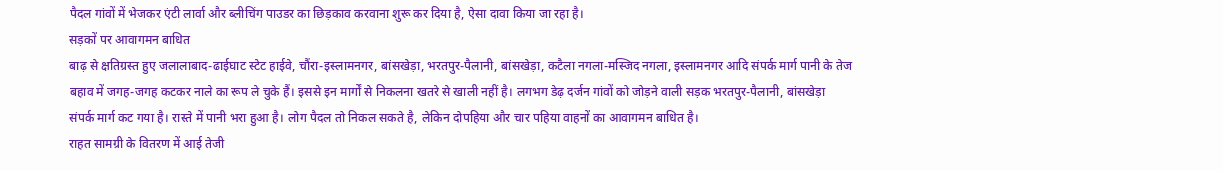पैदल गांवों में भेजकर एंटी लार्वा और ब्लीचिंग पाउडर का छिड़काव करवाना शुरू कर दिया है, ऐसा दावा किया जा रहा है।
सड़कों पर आवागमन बाधित
बाढ़ से क्षतिग्रस्त हुए जलालाबाद-ढाईघाट स्टेट हाईवे, चौंरा-इस्लामनगर, बांसखेड़ा, भरतपुर-पैलानी, बांसखेड़ा, कटैला नगला-मस्जिद नगला, इस्लामनगर आदि संपर्क मार्ग पानी के तेज बहाव में जगह-जगह कटकर नाले का रूप ले चुके हैं। इससे इन मार्गों से निकलना खतरे से खाली नहीं है। लगभग डेढ़ दर्जन गांवों को जोड़ने वाली सड़क भरतपुर-पैलानी, बांसखेड़ा संपर्क मार्ग कट गया है। रास्ते में पानी भरा हुआ है। लोग पैदल तो निकल सकते है, लेकिन दोपहिया और चार पहिया वाहनों का आवागमन बाधित है।
राहत सामग्री के वितरण में आई तेजी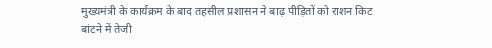मुख्यमंत्री के कार्यक्रम के बाद तहसील प्रशासन ने बाढ़ पीड़ितों को राशन किट बांटने में तेजी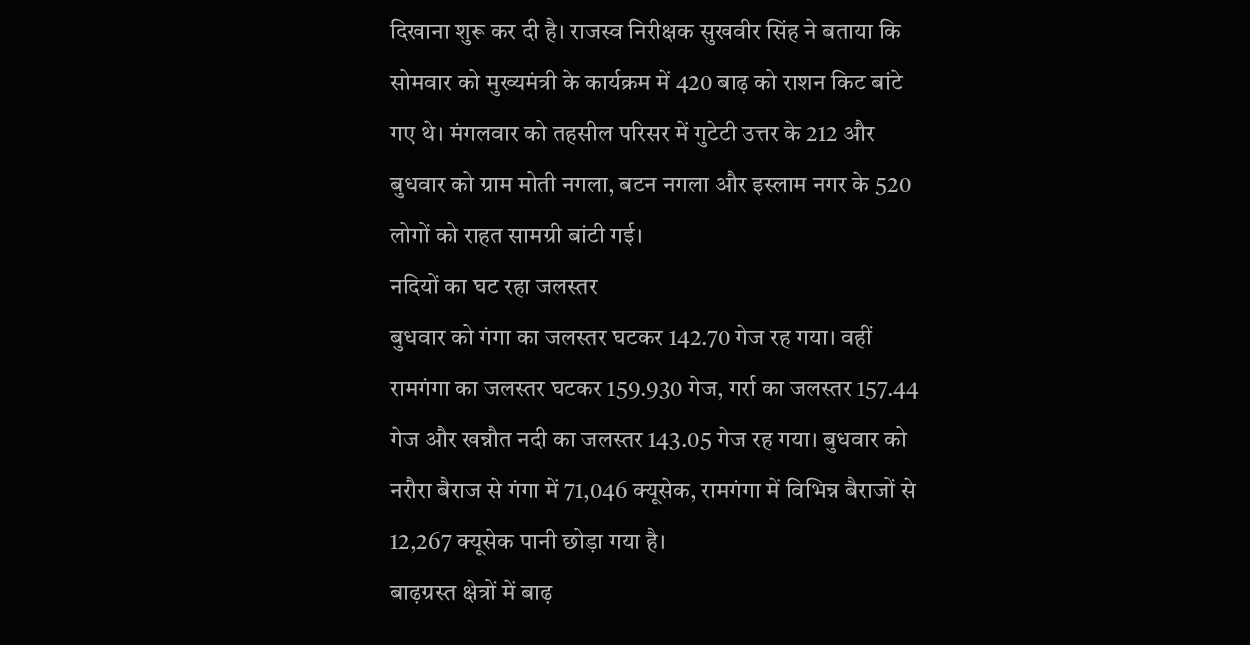दिखाना शुरू कर दी है। राजस्व निरीक्षक सुखवीर सिंह ने बताया कि सोमवार को मुख्यमंत्री के कार्यक्रम में 420 बाढ़ को राशन किट बांटे गए थे। मंगलवार को तहसील परिसर में गुटेटी उत्तर के 212 और बुधवार को ग्राम मोती नगला, बटन नगला और इस्लाम नगर के 520 लोगों को राहत सामग्री बांटी गई।
नदियों का घट रहा जलस्तर
बुधवार को गंगा का जलस्तर घटकर 142.70 गेज रह गया। वहीं रामगंगा का जलस्तर घटकर 159.930 गेज, गर्रा का जलस्तर 157.44 गेज और खन्नौत नदी का जलस्तर 143.05 गेज रह गया। बुधवार को नरौरा बैराज से गंगा में 71,046 क्यूसेक, रामगंगा में विभिन्न बैराजों से 12,267 क्यूसेक पानी छोड़ा गया है।
बाढ़ग्रस्त क्षेत्रों में बाढ़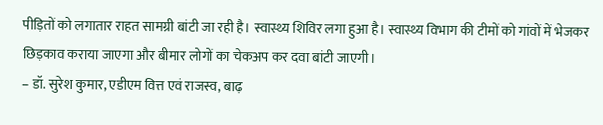पीड़ितों को लगातार राहत सामग्री बांटी जा रही है। स्वास्थ्य शिविर लगा हुआ है। स्वास्थ्य विभाग की टीमों को गांवों में भेजकर छिड़काव कराया जाएगा और बीमार लोगों का चेकअप कर दवा बांटी जाएगी।
– डॉ. सुरेश कुमार, एडीएम वित्त एवं राजस्व, बाढ़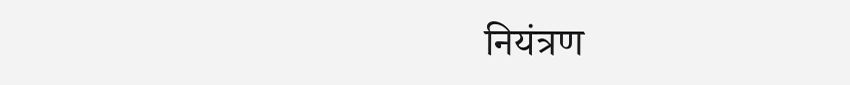नियंत्रण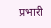प्रभारी